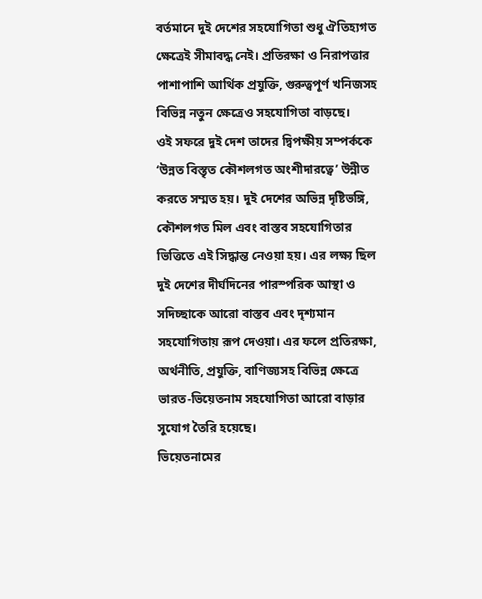বর্তমানে দুই দেশের সহযোগিতা শুধু ঐতিহ্যগত ক্ষেত্রেই সীমাবদ্ধ নেই। প্রতিরক্ষা ও নিরাপত্তার পাশাপাশি আর্থিক প্রযুক্তি, গুরুত্বপূর্ণ খনিজসহ বিভিন্ন নতুন ক্ষেত্রেও সহযোগিতা বাড়ছে।
ওই সফরে দুই দেশ তাদের দ্বিপক্ষীয় সম্পর্ককে ‘উন্নত বিস্তৃত কৌশলগত অংশীদারত্বে’ উন্নীত করতে সম্মত হয়। দুই দেশের অভিন্ন দৃষ্টিভঙ্গি, কৌশলগত মিল এবং বাস্তব সহযোগিতার ভিত্তিতে এই সিদ্ধান্ত নেওয়া হয়। এর লক্ষ্য ছিল দুই দেশের দীর্ঘদিনের পারস্পরিক আস্থা ও সদিচ্ছাকে আরো বাস্তব এবং দৃশ্যমান সহযোগিতায় রূপ দেওয়া। এর ফলে প্রতিরক্ষা, অর্থনীতি, প্রযুক্তি, বাণিজ্যসহ বিভিন্ন ক্ষেত্রে ভারত-ভিয়েতনাম সহযোগিতা আরো বাড়ার সুযোগ তৈরি হয়েছে।
ভিয়েতনামের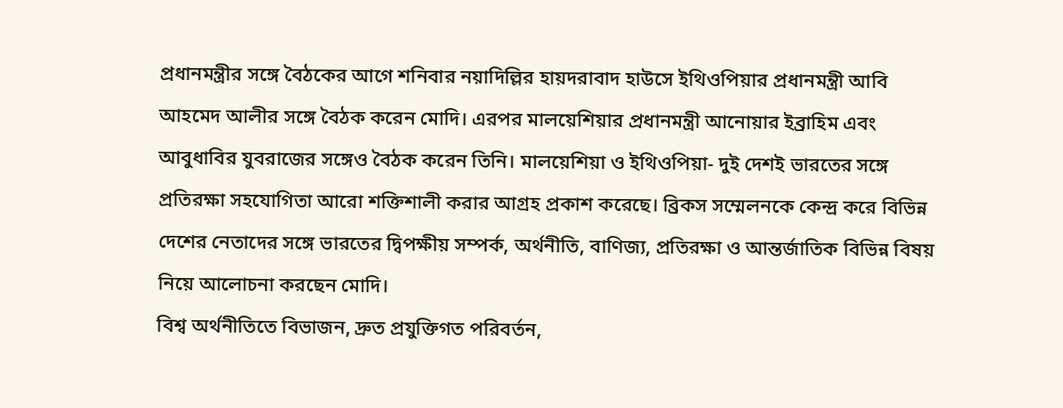প্রধানমন্ত্রীর সঙ্গে বৈঠকের আগে শনিবার নয়াদিল্লির হায়দরাবাদ হাউসে ইথিওপিয়ার প্রধানমন্ত্রী আবি আহমেদ আলীর সঙ্গে বৈঠক করেন মোদি। এরপর মালয়েশিয়ার প্রধানমন্ত্রী আনোয়ার ইব্রাহিম এবং আবুধাবির যুবরাজের সঙ্গেও বৈঠক করেন তিনি। মালয়েশিয়া ও ইথিওপিয়া- দুই দেশই ভারতের সঙ্গে প্রতিরক্ষা সহযোগিতা আরো শক্তিশালী করার আগ্রহ প্রকাশ করেছে। ব্রিকস সম্মেলনকে কেন্দ্র করে বিভিন্ন দেশের নেতাদের সঙ্গে ভারতের দ্বিপক্ষীয় সম্পর্ক, অর্থনীতি, বাণিজ্য, প্রতিরক্ষা ও আন্তর্জাতিক বিভিন্ন বিষয় নিয়ে আলোচনা করছেন মোদি।
বিশ্ব অর্থনীতিতে বিভাজন, দ্রুত প্রযুক্তিগত পরিবর্তন,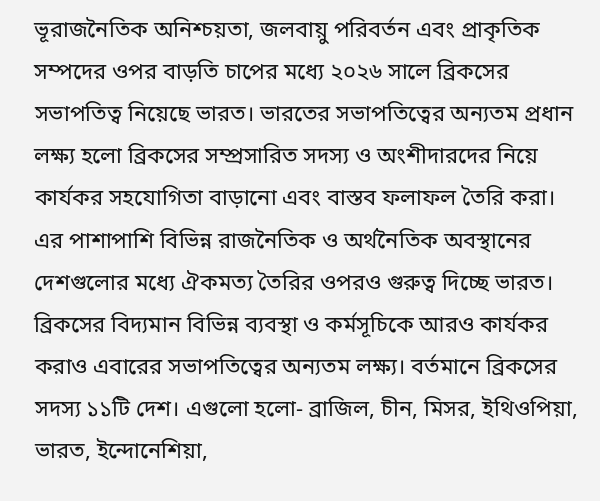ভূরাজনৈতিক অনিশ্চয়তা, জলবায়ু পরিবর্তন এবং প্রাকৃতিক সম্পদের ওপর বাড়তি চাপের মধ্যে ২০২৬ সালে ব্রিকসের সভাপতিত্ব নিয়েছে ভারত। ভারতের সভাপতিত্বের অন্যতম প্রধান লক্ষ্য হলো ব্রিকসের সম্প্রসারিত সদস্য ও অংশীদারদের নিয়ে কার্যকর সহযোগিতা বাড়ানো এবং বাস্তব ফলাফল তৈরি করা। এর পাশাপাশি বিভিন্ন রাজনৈতিক ও অর্থনৈতিক অবস্থানের দেশগুলোর মধ্যে ঐকমত্য তৈরির ওপরও গুরুত্ব দিচ্ছে ভারত।
ব্রিকসের বিদ্যমান বিভিন্ন ব্যবস্থা ও কর্মসূচিকে আরও কার্যকর করাও এবারের সভাপতিত্বের অন্যতম লক্ষ্য। বর্তমানে ব্রিকসের সদস্য ১১টি দেশ। এগুলো হলো- ব্রাজিল, চীন, মিসর, ইথিওপিয়া, ভারত, ইন্দোনেশিয়া,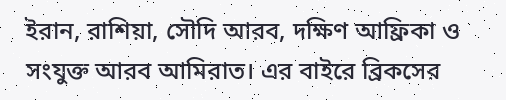ইরান, রাশিয়া, সৌদি আরব, দক্ষিণ আফ্রিকা ও সংযুক্ত আরব আমিরাত। এর বাইরে ব্রিকসের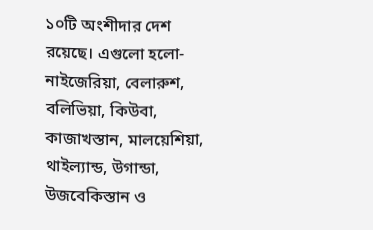১০টি অংশীদার দেশ রয়েছে। এগুলো হলো- নাইজেরিয়া, বেলারুশ, বলিভিয়া, কিউবা, কাজাখস্তান, মালয়েশিয়া, থাইল্যান্ড, উগান্ডা, উজবেকিস্তান ও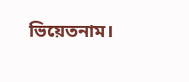ভিয়েতনাম।